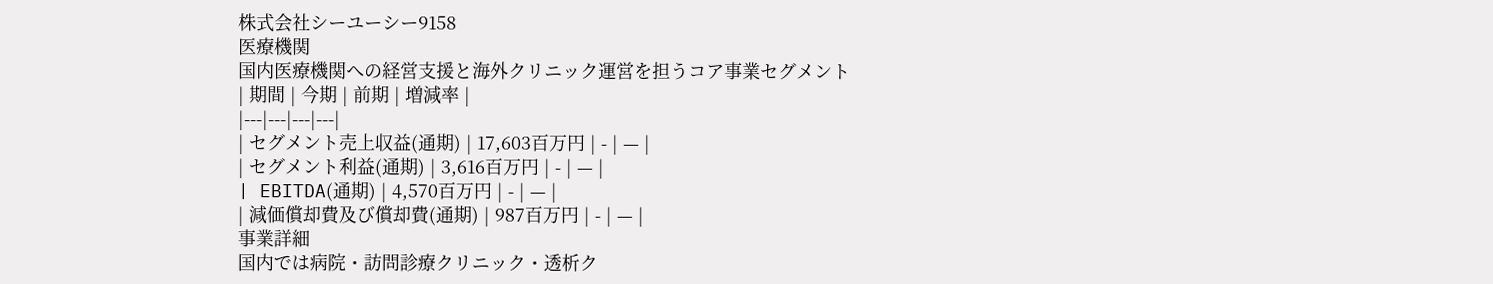株式会社シーユーシー9158
医療機関
国内医療機関への経営支援と海外クリニック運営を担うコア事業セグメント
| 期間 | 今期 | 前期 | 増減率 |
|---|---|---|---|
| セグメント売上収益(通期) | 17,603百万円 | - | — |
| セグメント利益(通期) | 3,616百万円 | - | — |
| EBITDA(通期) | 4,570百万円 | - | — |
| 減価償却費及び償却費(通期) | 987百万円 | - | — |
事業詳細
国内では病院・訪問診療クリニック・透析ク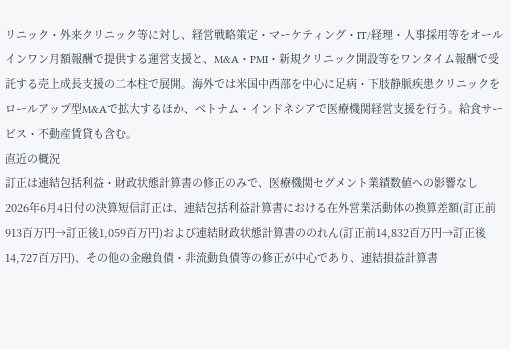リニック・外来クリニック等に対し、経営戦略策定・マーケティング・IT/経理・人事採用等をオールインワン月額報酬で提供する運営支援と、M&A・PMI・新規クリニック開設等をワンタイム報酬で受託する売上成長支援の二本柱で展開。海外では米国中西部を中心に足病・下肢静脈疾患クリニックをロールアップ型M&Aで拡大するほか、ベトナム・インドネシアで医療機関経営支援を行う。給食サービス・不動産賃貸も含む。
直近の概況
訂正は連結包括利益・財政状態計算書の修正のみで、医療機関セグメント業績数値への影響なし
2026年6月4日付の決算短信訂正は、連結包括利益計算書における在外営業活動体の換算差額(訂正前913百万円→訂正後1,059百万円)および連結財政状態計算書ののれん(訂正前14,832百万円→訂正後14,727百万円)、その他の金融負債・非流動負債等の修正が中心であり、連結損益計算書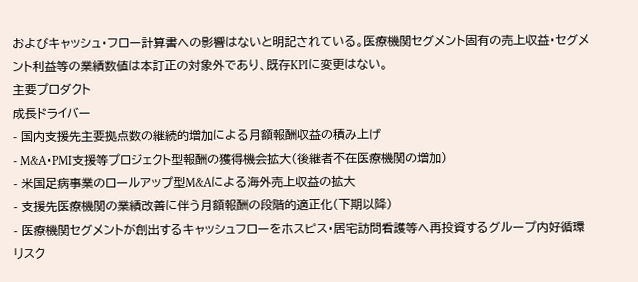およびキャッシュ・フロー計算書への影響はないと明記されている。医療機関セグメント固有の売上収益・セグメント利益等の業績数値は本訂正の対象外であり、既存KPIに変更はない。
主要プロダクト
成長ドライバー
- 国内支援先主要拠点数の継続的増加による月額報酬収益の積み上げ
- M&A・PMI支援等プロジェクト型報酬の獲得機会拡大(後継者不在医療機関の増加)
- 米国足病事業のロールアップ型M&Aによる海外売上収益の拡大
- 支援先医療機関の業績改善に伴う月額報酬の段階的適正化(下期以降)
- 医療機関セグメントが創出するキャッシュフローをホスピス・居宅訪問看護等へ再投資するグループ内好循環
リスク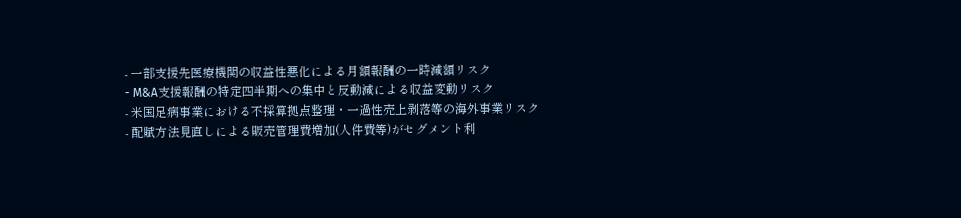- 一部支援先医療機関の収益性悪化による月額報酬の一時減額リスク
- M&A支援報酬の特定四半期への集中と反動減による収益変動リスク
- 米国足病事業における不採算拠点整理・一過性売上剥落等の海外事業リスク
- 配賦方法見直しによる販売管理費増加(人件費等)がセグメント利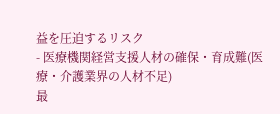益を圧迫するリスク
- 医療機関経営支援人材の確保・育成難(医療・介護業界の人材不足)
最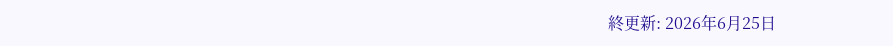終更新: 2026年6月25日